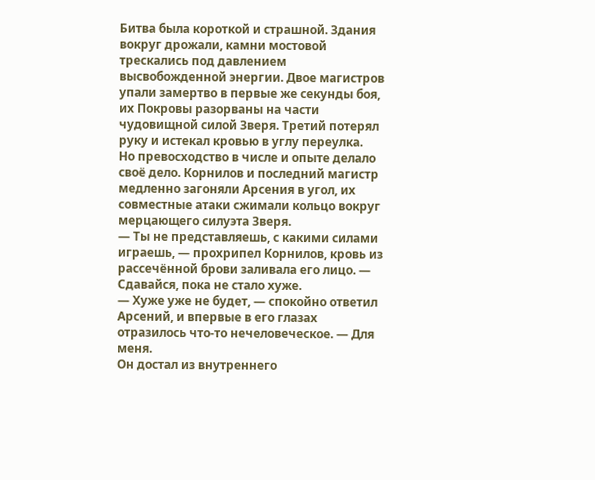Битва была короткой и страшной. Здания вокруг дрожали, камни мостовой трескались под давлением высвобожденной энергии. Двое магистров упали замертво в первые же секунды боя, их Покровы разорваны на части чудовищной силой Зверя. Третий потерял руку и истекал кровью в углу переулка.
Но превосходство в числе и опыте делало своё дело. Корнилов и последний магистр медленно загоняли Арсения в угол, их совместные атаки сжимали кольцо вокруг мерцающего силуэта Зверя.
— Ты не представляешь, с какими силами играешь, — прохрипел Корнилов, кровь из рассечённой брови заливала его лицо. — Сдавайся, пока не стало хуже.
— Хуже уже не будет, — спокойно ответил Арсений, и впервые в его глазах отразилось что-то нечеловеческое. — Для меня.
Он достал из внутреннего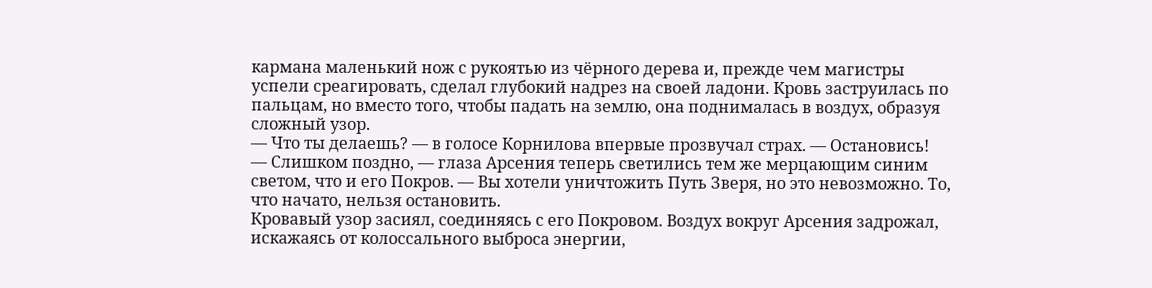кармана маленький нож с рукоятью из чёрного дерева и, прежде чем магистры успели среагировать, сделал глубокий надрез на своей ладони. Кровь заструилась по пальцам, но вместо того, чтобы падать на землю, она поднималась в воздух, образуя сложный узор.
— Что ты делаешь? — в голосе Корнилова впервые прозвучал страх. — Остановись!
— Слишком поздно, — глаза Арсения теперь светились тем же мерцающим синим светом, что и его Покров. — Вы хотели уничтожить Путь Зверя, но это невозможно. То, что начато, нельзя остановить.
Кровавый узор засиял, соединяясь с его Покровом. Воздух вокруг Арсения задрожал, искажаясь от колоссального выброса энергии,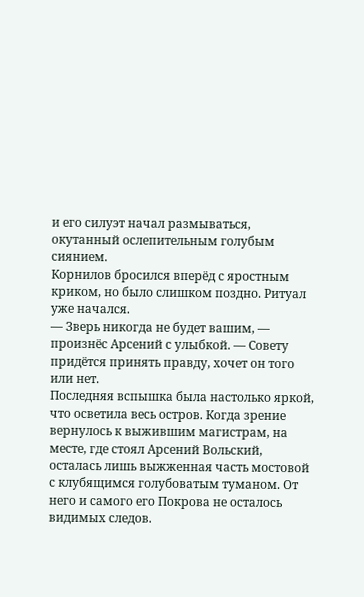и его силуэт начал размываться, окутанный ослепительным голубым сиянием.
Корнилов бросился вперёд с яростным криком, но было слишком поздно. Ритуал уже начался.
— Зверь никогда не будет вашим, — произнёс Арсений с улыбкой. — Совету придётся принять правду, хочет он того или нет.
Последняя вспышка была настолько яркой, что осветила весь остров. Когда зрение вернулось к выжившим магистрам, на месте, где стоял Арсений Вольский, осталась лишь выжженная часть мостовой с клубящимся голубоватым туманом. От него и самого его Покрова не осталось видимых следов.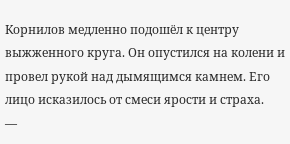Корнилов медленно подошёл к центру выжженного круга. Он опустился на колени и провел рукой над дымящимся камнем. Его лицо исказилось от смеси ярости и страха.
—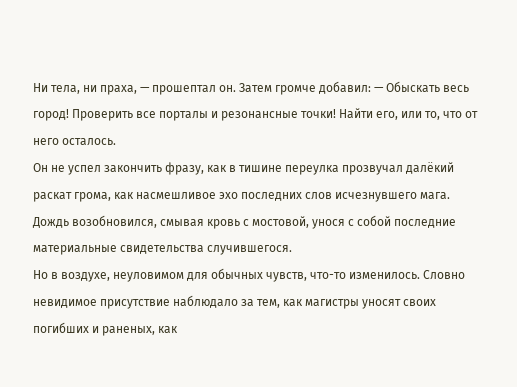Ни тела, ни праха, — прошептал он. Затем громче добавил: — Обыскать весь город! Проверить все порталы и резонансные точки! Найти его, или то, что от него осталось.
Он не успел закончить фразу, как в тишине переулка прозвучал далёкий раскат грома, как насмешливое эхо последних слов исчезнувшего мага. Дождь возобновился, смывая кровь с мостовой, унося с собой последние материальные свидетельства случившегося.
Но в воздухе, неуловимом для обычных чувств, что-то изменилось. Словно невидимое присутствие наблюдало за тем, как магистры уносят своих погибших и раненых, как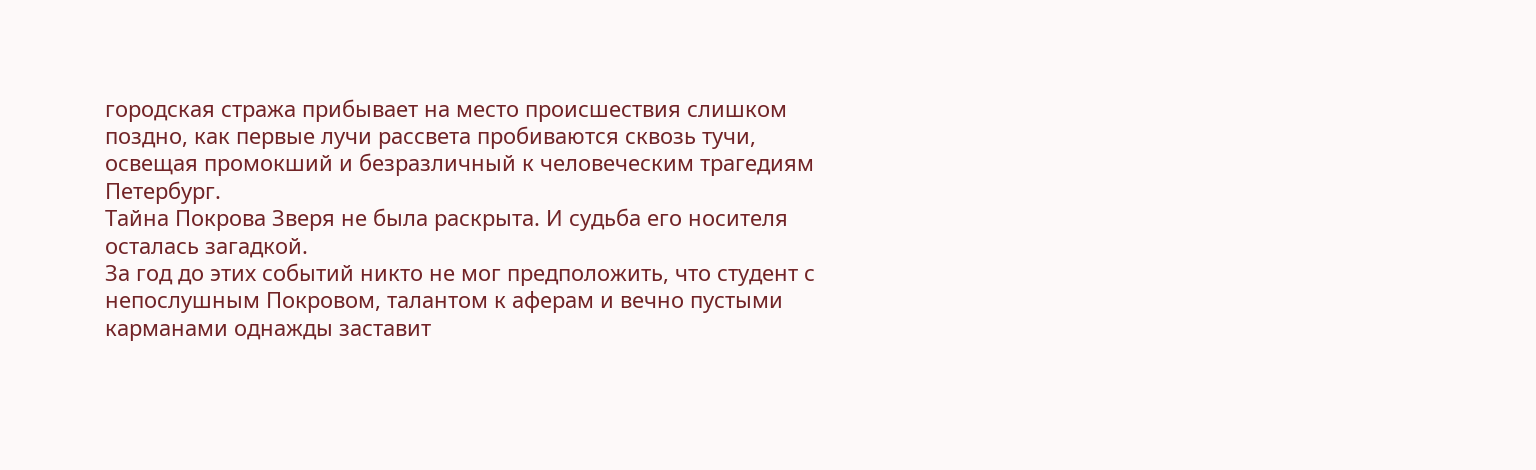городская стража прибывает на место происшествия слишком поздно, как первые лучи рассвета пробиваются сквозь тучи, освещая промокший и безразличный к человеческим трагедиям Петербург.
Тайна Покрова Зверя не была раскрыта. И судьба его носителя осталась загадкой.
За год до этих событий никто не мог предположить, что студент с непослушным Покровом, талантом к аферам и вечно пустыми карманами однажды заставит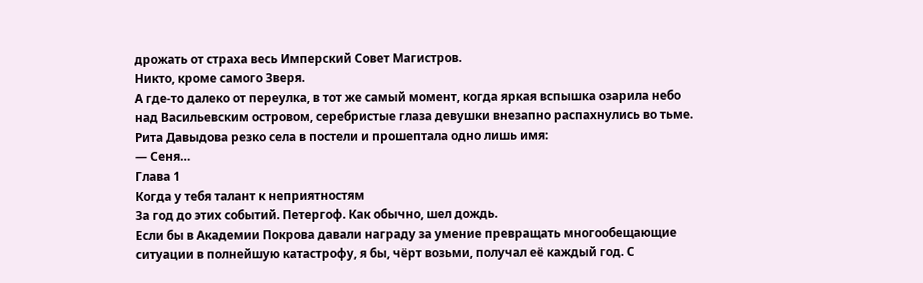дрожать от страха весь Имперский Совет Магистров.
Никто, кроме самого Зверя.
А где-то далеко от переулка, в тот же самый момент, когда яркая вспышка озарила небо над Васильевским островом, серебристые глаза девушки внезапно распахнулись во тьме. Рита Давыдова резко села в постели и прошептала одно лишь имя:
— Сеня…
Глава 1
Когда у тебя талант к неприятностям
За год до этих событий. Петергоф. Как обычно, шел дождь.
Если бы в Академии Покрова давали награду за умение превращать многообещающие ситуации в полнейшую катастрофу, я бы, чёрт возьми, получал её каждый год. С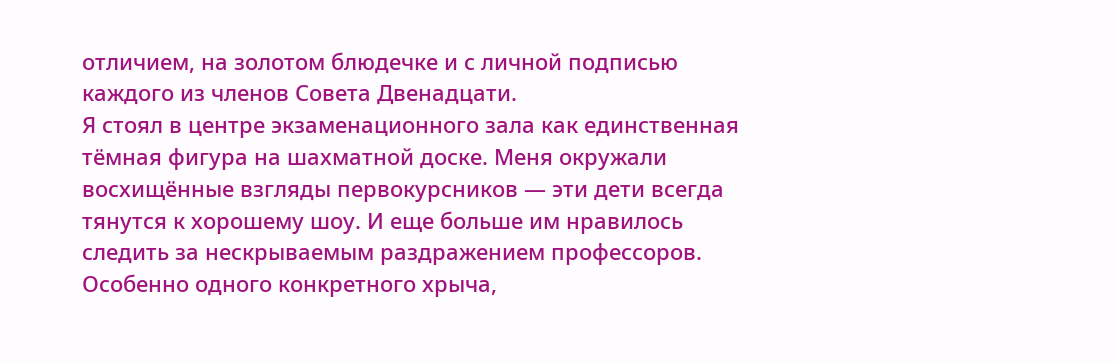отличием, на золотом блюдечке и с личной подписью каждого из членов Совета Двенадцати.
Я стоял в центре экзаменационного зала как единственная тёмная фигура на шахматной доске. Меня окружали восхищённые взгляды первокурсников — эти дети всегда тянутся к хорошему шоу. И еще больше им нравилось следить за нескрываемым раздражением профессоров. Особенно одного конкретного хрыча,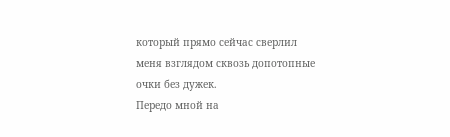который прямо сейчас сверлил меня взглядом сквозь допотопные очки без дужек.
Передо мной на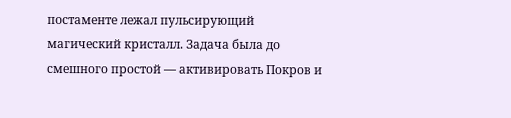постаменте лежал пульсирующий магический кристалл. Задача была до смешного простой — активировать Покров и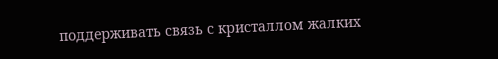поддерживать связь с кристаллом жалких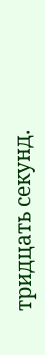тридцать секунд.